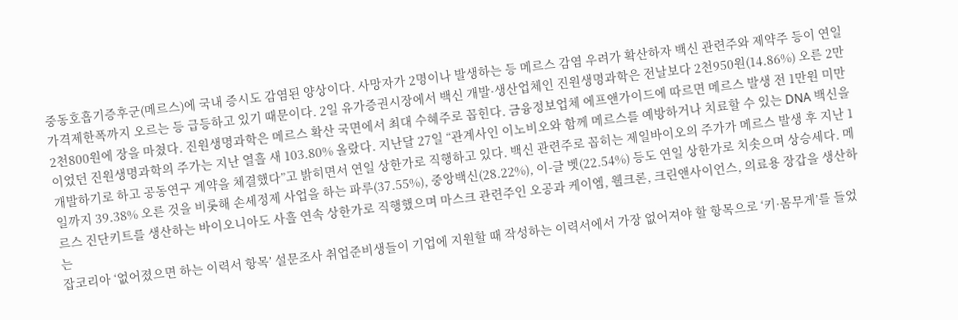중동호흡기증후군(메르스)에 국내 증시도 감염된 양상이다. 사망자가 2명이나 발생하는 등 메르스 감염 우려가 확산하자 백신 관련주와 제약주 등이 연일 가격제한폭까지 오르는 등 급등하고 있기 때문이다. 2일 유가증권시장에서 백신 개발·생산업체인 진원생명과학은 전날보다 2천950원(14.86%) 오른 2만2천800원에 장을 마쳤다. 진원생명과학은 메르스 확산 국면에서 최대 수혜주로 꼽힌다. 금융정보업체 에프앤가이드에 따르면 메르스 발생 전 1만원 미만이었던 진원생명과학의 주가는 지난 열흘 새 103.80% 올랐다. 지난달 27일 “관계사인 이노비오와 함께 메르스를 예방하거나 치료할 수 있는 DNA 백신을 개발하기로 하고 공동연구 계약을 체결했다”고 밝히면서 연일 상한가로 직행하고 있다. 백신 관련주로 꼽히는 제일바이오의 주가가 메르스 발생 후 지난 1일까지 39.38% 오른 것을 비롯해 손세정제 사업을 하는 파루(37.55%), 중앙백신(28.22%), 이-글 벳(22.54%) 등도 연일 상한가로 치솟으며 상승세다. 메르스 진단키트를 생산하는 바이오니아도 사흘 연속 상한가로 직행했으며 마스크 관련주인 오공과 케이엠, 웰크론, 크린앤사이언스, 의료용 장갑을 생산하는
잡코리아 ‘없어졌으면 하는 이력서 항목’ 설문조사 취업준비생들이 기업에 지원할 때 작성하는 이력서에서 가장 없어져야 할 항목으로 ‘키·몸무게’를 들었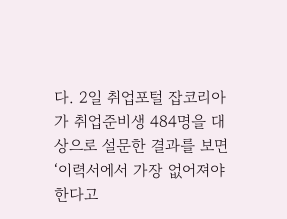다. 2일 취업포털 잡코리아가 취업준비생 484명을 대상으로 설문한 결과를 보면 ‘이력서에서 가장 없어져야 한다고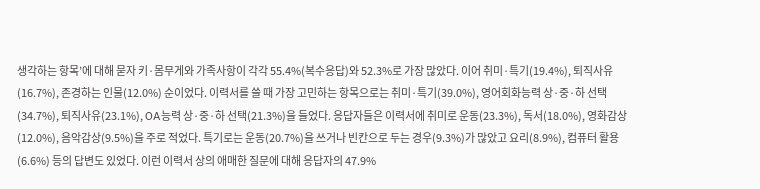생각하는 항목’에 대해 묻자 키·몸무게와 가족사항이 각각 55.4%(복수응답)와 52.3%로 가장 많았다. 이어 취미·특기(19.4%), 퇴직사유(16.7%), 존경하는 인물(12.0%) 순이었다. 이력서를 쓸 때 가장 고민하는 항목으로는 취미·특기(39.0%), 영어회화능력 상·중·하 선택(34.7%), 퇴직사유(23.1%), OA능력 상·중·하 선택(21.3%)을 들었다. 응답자들은 이력서에 취미로 운동(23.3%), 독서(18.0%), 영화감상(12.0%), 음악감상(9.5%)을 주로 적었다. 특기로는 운동(20.7%)을 쓰거나 빈칸으로 두는 경우(9.3%)가 많았고 요리(8.9%), 컴퓨터 활용(6.6%) 등의 답변도 있었다. 이런 이력서 상의 애매한 질문에 대해 응답자의 47.9%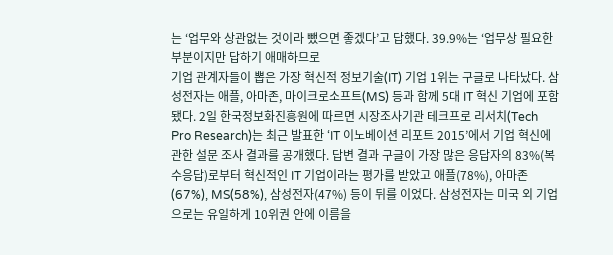는 ‘업무와 상관없는 것이라 뺐으면 좋겠다’고 답했다. 39.9%는 ‘업무상 필요한 부분이지만 답하기 애매하므로
기업 관계자들이 뽑은 가장 혁신적 정보기술(IT) 기업 1위는 구글로 나타났다. 삼성전자는 애플, 아마존, 마이크로소프트(MS) 등과 함께 5대 IT 혁신 기업에 포함됐다. 2일 한국정보화진흥원에 따르면 시장조사기관 테크프로 리서치(Tech Pro Research)는 최근 발표한 ‘IT 이노베이션 리포트 2015’에서 기업 혁신에 관한 설문 조사 결과를 공개했다. 답변 결과 구글이 가장 많은 응답자의 83%(복수응답)로부터 혁신적인 IT 기업이라는 평가를 받았고 애플(78%), 아마존(67%), MS(58%), 삼성전자(47%) 등이 뒤를 이었다. 삼성전자는 미국 외 기업으로는 유일하게 10위권 안에 이름을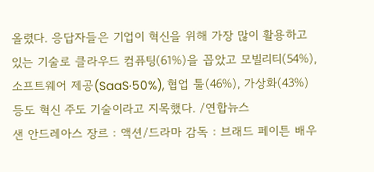올렸다. 응답자들은 기업이 혁신을 위해 가장 많이 활용하고 있는 기술로 클라우드 컴퓨팅(61%)을 꼽았고 모빌리티(54%), 소프트웨어 제공(SaaS·50%), 협업 툴(46%), 가상화(43%) 등도 혁신 주도 기술이라고 지목했다. /연합뉴스
샌 안드레아스 장르 : 액션/드라마 감독 : 브래드 페이튼 배우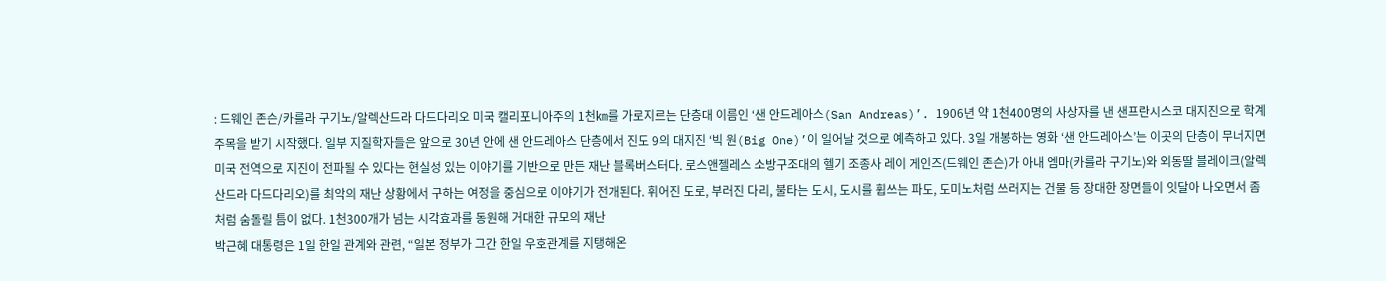: 드웨인 존슨/카를라 구기노/알렉산드라 다드다리오 미국 캘리포니아주의 1천㎞를 가로지르는 단층대 이름인 ‘샌 안드레아스(San Andreas)’. 1906년 약 1천400명의 사상자를 낸 샌프란시스코 대지진으로 학계 주목을 받기 시작했다. 일부 지질학자들은 앞으로 30년 안에 샌 안드레아스 단층에서 진도 9의 대지진 ‘빅 원(Big One)’이 일어날 것으로 예측하고 있다. 3일 개봉하는 영화 ‘샌 안드레아스’는 이곳의 단층이 무너지면 미국 전역으로 지진이 전파될 수 있다는 현실성 있는 이야기를 기반으로 만든 재난 블록버스터다. 로스앤젤레스 소방구조대의 헬기 조종사 레이 게인즈(드웨인 존슨)가 아내 엠마(카를라 구기노)와 외동딸 블레이크(알렉산드라 다드다리오)를 최악의 재난 상황에서 구하는 여정을 중심으로 이야기가 전개된다. 휘어진 도로, 부러진 다리, 불타는 도시, 도시를 휩쓰는 파도, 도미노처럼 쓰러지는 건물 등 장대한 장면들이 잇달아 나오면서 좀처럼 숨돌릴 틈이 없다. 1천300개가 넘는 시각효과를 동원해 거대한 규모의 재난
박근혜 대통령은 1일 한일 관계와 관련, “일본 정부가 그간 한일 우호관계를 지탱해온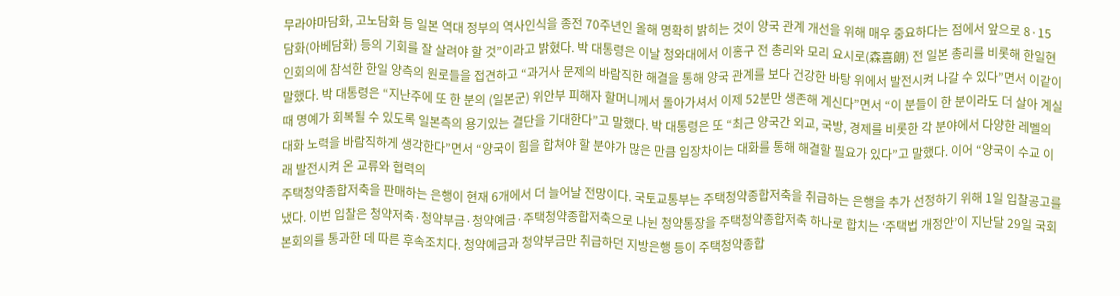무라야마담화, 고노담화 등 일본 역대 정부의 역사인식을 종전 70주년인 올해 명확히 밝히는 것이 양국 관계 개선을 위해 매우 중요하다는 점에서 앞으로 8·15 담화(아베담화) 등의 기회를 잘 살려야 할 것”이라고 밝혔다. 박 대통령은 이날 청와대에서 이홍구 전 총리와 모리 요시로(森喜朗) 전 일본 총리를 비롯해 한일현인회의에 참석한 한일 양측의 원로들을 접견하고 “과거사 문제의 바람직한 해결을 통해 양국 관계를 보다 건강한 바탕 위에서 발전시켜 나갈 수 있다”면서 이같이 말했다. 박 대통령은 “지난주에 또 한 분의 (일본군) 위안부 피해자 할머니께서 돌아가셔서 이제 52분만 생존해 계신다”면서 “이 분들이 한 분이라도 더 살아 계실 때 명예가 회복될 수 있도록 일본측의 용기있는 결단을 기대한다”고 말했다. 박 대통령은 또 “최근 양국간 외교, 국방, 경제를 비롯한 각 분야에서 다양한 레벨의 대화 노력을 바람직하게 생각한다”면서 “양국이 힘을 합쳐야 할 분야가 많은 만큼 입장차이는 대화를 통해 해결할 필요가 있다”고 말했다. 이어 “양국이 수교 이래 발전시켜 온 교류와 협력의
주택청약종합저축을 판매하는 은행이 현재 6개에서 더 늘어날 전망이다. 국토교통부는 주택청약종합저축을 취급하는 은행을 추가 선정하기 위해 1일 입찰공고를 냈다. 이번 입찰은 청약저축·청약부금·청약예금·주택청약종합저축으로 나뉜 청약통장을 주택청약종합저축 하나로 합치는 ‘주택법 개정안’이 지난달 29일 국회 본회의를 통과한 데 따른 후속조치다. 청약예금과 청약부금만 취급하던 지방은행 등이 주택청약종합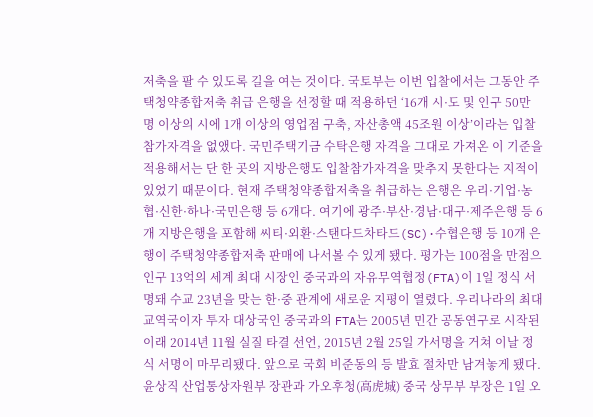저축을 팔 수 있도록 길을 여는 것이다. 국토부는 이번 입찰에서는 그동안 주택청약종합저축 취급 은행을 선정할 때 적용하던 ‘16개 시·도 및 인구 50만 명 이상의 시에 1개 이상의 영업점 구축, 자산총액 45조원 이상’이라는 입찰 참가자격을 없앴다. 국민주택기금 수탁은행 자격을 그대로 가져온 이 기준을 적용해서는 단 한 곳의 지방은행도 입찰참가자격을 맞추지 못한다는 지적이 있었기 때문이다. 현재 주택청약종합저축을 취급하는 은행은 우리·기업·농협·신한·하나·국민은행 등 6개다. 여기에 광주·부산·경남·대구·제주은행 등 6개 지방은행을 포함해 씨티·외환·스탠다드차타드(SC)·수협은행 등 10개 은행이 주택청약종합저축 판매에 나서볼 수 있게 됐다. 평가는 100점을 만점으
인구 13억의 세계 최대 시장인 중국과의 자유무역협정(FTA)이 1일 정식 서명돼 수교 23년을 맞는 한·중 관계에 새로운 지평이 열렸다. 우리나라의 최대 교역국이자 투자 대상국인 중국과의 FTA는 2005년 민간 공동연구로 시작된 이래 2014년 11월 실질 타결 선언, 2015년 2월 25일 가서명을 거쳐 이날 정식 서명이 마무리됐다. 앞으로 국회 비준동의 등 발효 절차만 남겨놓게 됐다. 윤상직 산업통상자원부 장관과 가오후청(高虎城) 중국 상무부 부장은 1일 오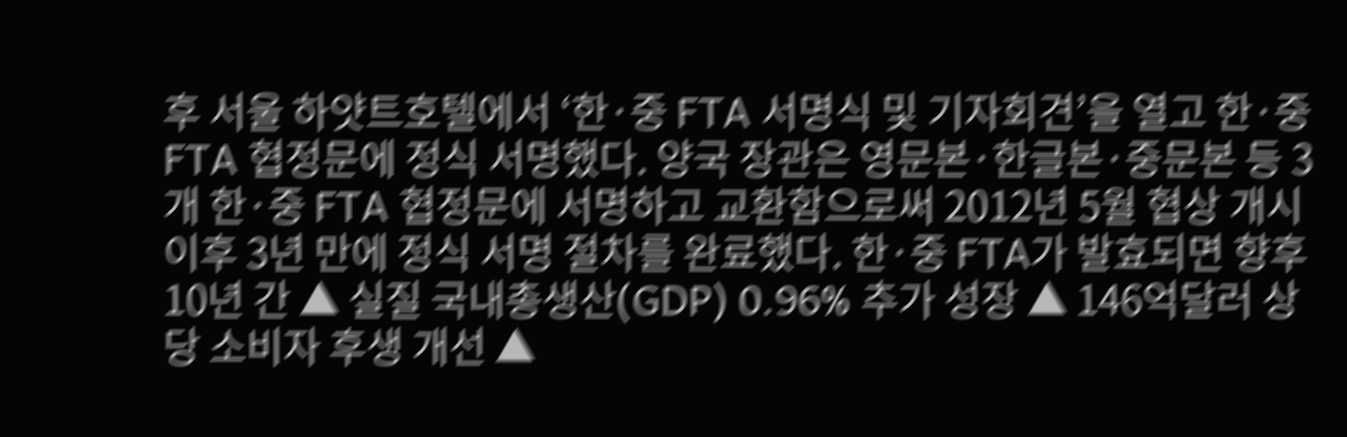후 서울 하얏트호텔에서 ‘한·중 FTA 서명식 및 기자회견’을 열고 한·중 FTA 협정문에 정식 서명했다. 양국 장관은 영문본·한글본·중문본 등 3개 한·중 FTA 협정문에 서명하고 교환함으로써 2012년 5월 협상 개시 이후 3년 만에 정식 서명 절차를 완료했다. 한·중 FTA가 발효되면 향후 10년 간 ▲ 실질 국내총생산(GDP) 0.96% 추가 성장 ▲ 146억달러 상당 소비자 후생 개선 ▲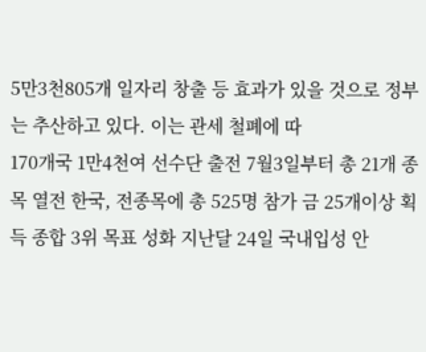5만3천805개 일자리 창출 등 효과가 있을 것으로 정부는 추산하고 있다. 이는 관세 철폐에 따
170개국 1만4천여 선수단 출전 7월3일부터 총 21개 종목 열전 한국, 전종목에 총 525명 참가 금 25개이상 획득 종합 3위 목표 성화 지난달 24일 국내입성 안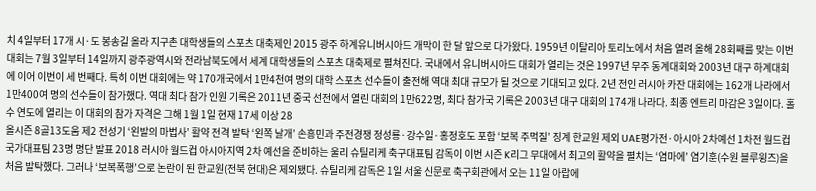치 4일부터 17개 시·도 봉송길 올라 지구촌 대학생들의 스포츠 대축제인 2015 광주 하계유니버시아드 개막이 한 달 앞으로 다가왔다. 1959년 이탈리아 토리노에서 처음 열려 올해 28회째를 맞는 이번 대회는 7월 3일부터 14일까지 광주광역시와 전라남북도에서 세계 대학생들의 스포츠 대축제로 펼쳐진다. 국내에서 유니버시아드 대회가 열리는 것은 1997년 무주 동계대회와 2003년 대구 하계대회에 이어 이번이 세 번째다. 특히 이번 대회에는 약 170개국에서 1만4천여 명의 대학 스포츠 선수들이 출전해 역대 최대 규모가 될 것으로 기대되고 있다. 2년 전인 러시아 카잔 대회에는 162개 나라에서 1만400여 명의 선수들이 참가했다. 역대 최다 참가 인원 기록은 2011년 중국 선전에서 열린 대회의 1만622명, 최다 참가국 기록은 2003년 대구 대회의 174개 나라다. 최종 엔트리 마감은 3일이다. 홀수 연도에 열리는 이 대회의 참가 자격은 그해 1월 1일 현재 17세 이상 28
올시즌 8골13도움 제2 전성기 ‘왼발의 마법사’ 활약 전격 발탁 ‘왼쪽 날개’ 손흥민과 주전경쟁 정성룡·강수일·홍정호도 포함 ‘보복 주먹질’ 징계 한교원 제외 UAE평가전·아시아 2차예선 1차전 월드컵 국가대표팀 23명 명단 발표 2018 러시아 월드컵 아시아지역 2차 예선을 준비하는 울리 슈틸리케 축구대표팀 감독이 이번 시즌 K리그 무대에서 최고의 활약을 펼치는 ‘염마에’ 염기훈(수원 블루윙즈)을 처음 발탁했다. 그러나 ‘보복폭행’으로 논란이 된 한교원(전북 현대)은 제외됐다. 슈틸리케 감독은 1일 서울 신문로 축구회관에서 오는 11일 아랍에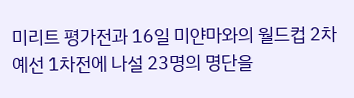미리트 평가전과 16일 미얀마와의 월드컵 2차 예선 1차전에 나설 23명의 명단을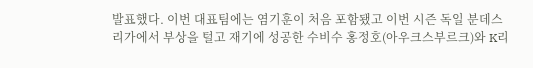발표했다. 이번 대표팀에는 염기훈이 처음 포함됐고 이번 시즌 독일 분데스리가에서 부상을 털고 재기에 성공한 수비수 홍정호(아우크스부르크)와 K리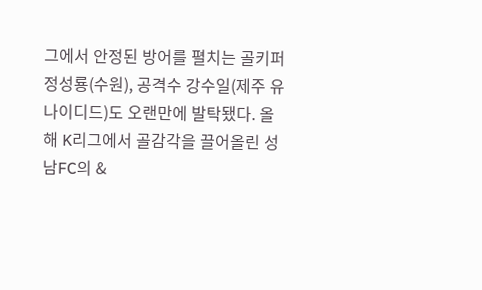그에서 안정된 방어를 펼치는 골키퍼 정성룡(수원), 공격수 강수일(제주 유나이디드)도 오랜만에 발탁됐다. 올해 K리그에서 골감각을 끌어올린 성남FC의 &